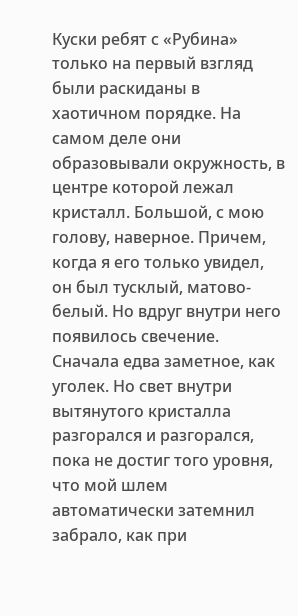Куски ребят с «Рубина» только на первый взгляд были раскиданы в хаотичном порядке. На самом деле они образовывали окружность, в центре которой лежал кристалл. Большой, с мою голову, наверное. Причем, когда я его только увидел, он был тусклый, матово-белый. Но вдруг внутри него появилось свечение. Сначала едва заметное, как уголек. Но свет внутри вытянутого кристалла разгорался и разгорался, пока не достиг того уровня, что мой шлем автоматически затемнил забрало, как при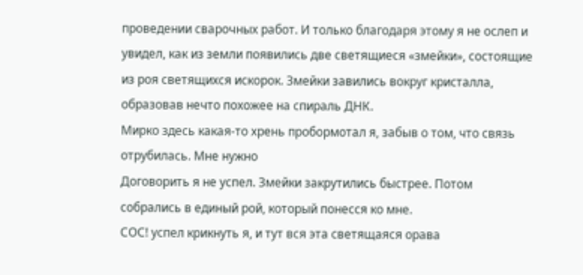проведении сварочных работ. И только благодаря этому я не ослеп и увидел, как из земли появились две светящиеся «змейки», состоящие из роя светящихся искорок. Змейки завились вокруг кристалла, образовав нечто похожее на спираль ДНК.
Мирко здесь какая-то хрень пробормотал я, забыв о том, что связь отрубилась. Мне нужно
Договорить я не успел. Змейки закрутились быстрее. Потом собрались в единый рой, который понесся ко мне.
СОС! успел крикнуть я, и тут вся эта светящаяся орава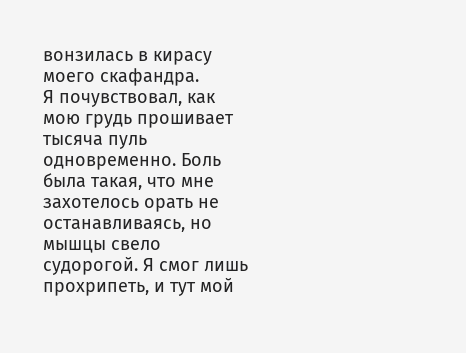вонзилась в кирасу моего скафандра.
Я почувствовал, как мою грудь прошивает тысяча пуль одновременно. Боль была такая, что мне захотелось орать не останавливаясь, но мышцы свело судорогой. Я смог лишь прохрипеть, и тут мой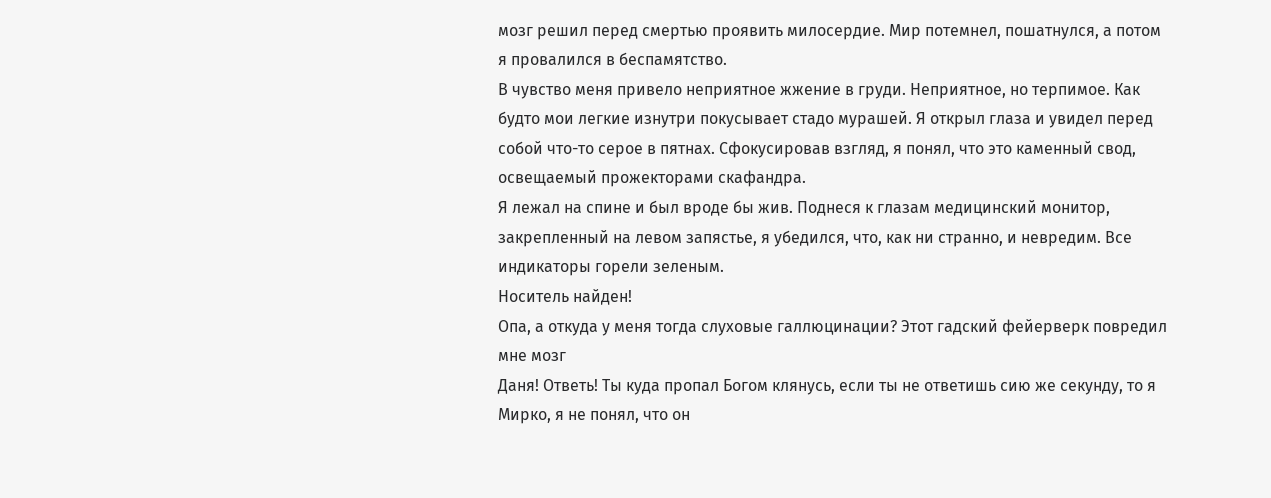мозг решил перед смертью проявить милосердие. Мир потемнел, пошатнулся, а потом я провалился в беспамятство.
В чувство меня привело неприятное жжение в груди. Неприятное, но терпимое. Как будто мои легкие изнутри покусывает стадо мурашей. Я открыл глаза и увидел перед собой что-то серое в пятнах. Сфокусировав взгляд, я понял, что это каменный свод, освещаемый прожекторами скафандра.
Я лежал на спине и был вроде бы жив. Поднеся к глазам медицинский монитор, закрепленный на левом запястье, я убедился, что, как ни странно, и невредим. Все индикаторы горели зеленым.
Носитель найден!
Опа, а откуда у меня тогда слуховые галлюцинации? Этот гадский фейерверк повредил мне мозг
Даня! Ответь! Ты куда пропал Богом клянусь, если ты не ответишь сию же секунду, то я
Мирко, я не понял, что он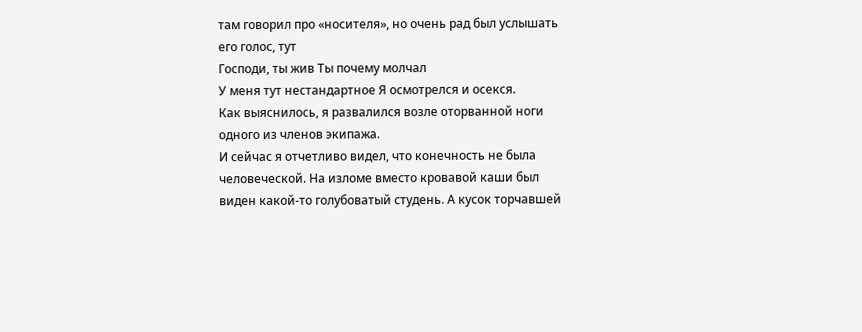там говорил про «носителя», но очень рад был услышать его голос, тут
Господи, ты жив Ты почему молчал
У меня тут нестандартное Я осмотрелся и осекся.
Как выяснилось, я развалился возле оторванной ноги одного из членов экипажа.
И сейчас я отчетливо видел, что конечность не была человеческой. На изломе вместо кровавой каши был виден какой-то голубоватый студень. А кусок торчавшей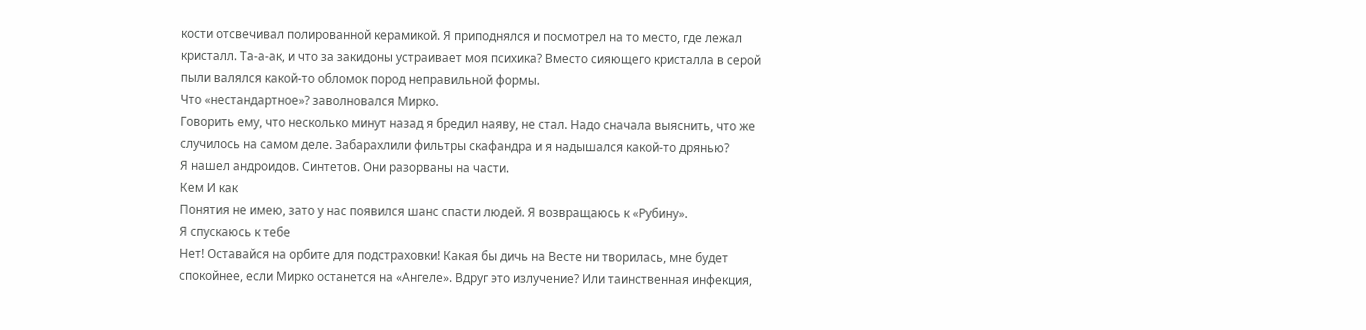кости отсвечивал полированной керамикой. Я приподнялся и посмотрел на то место, где лежал кристалл. Та-а-ак, и что за закидоны устраивает моя психика? Вместо сияющего кристалла в серой пыли валялся какой-то обломок пород неправильной формы.
Что «нестандартное»? заволновался Мирко.
Говорить ему, что несколько минут назад я бредил наяву, не стал. Надо сначала выяснить, что же случилось на самом деле. Забарахлили фильтры скафандра и я надышался какой-то дрянью?
Я нашел андроидов. Синтетов. Они разорваны на части.
Кем И как
Понятия не имею, зато у нас появился шанс спасти людей. Я возвращаюсь к «Рубину».
Я спускаюсь к тебе
Нет! Оставайся на орбите для подстраховки! Какая бы дичь на Весте ни творилась, мне будет спокойнее, если Мирко останется на «Ангеле». Вдруг это излучение? Или таинственная инфекция,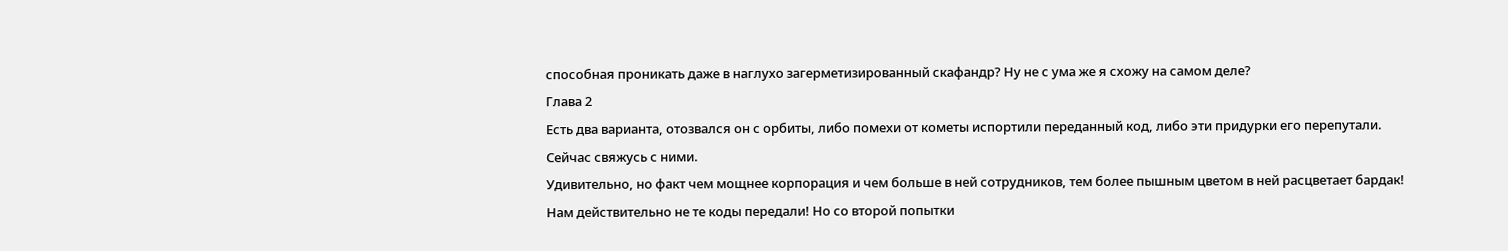способная проникать даже в наглухо загерметизированный скафандр? Ну не с ума же я схожу на самом деле?
Глава 2
Есть два варианта, отозвался он с орбиты, либо помехи от кометы испортили переданный код, либо эти придурки его перепутали. Сейчас свяжусь с ними.
Удивительно, но факт чем мощнее корпорация и чем больше в ней сотрудников, тем более пышным цветом в ней расцветает бардак! Нам действительно не те коды передали! Но со второй попытки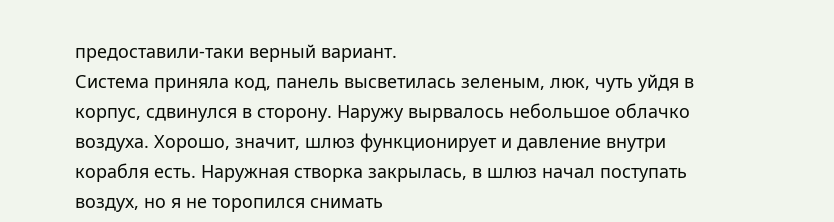предоставили-таки верный вариант.
Система приняла код, панель высветилась зеленым, люк, чуть уйдя в корпус, сдвинулся в сторону. Наружу вырвалось небольшое облачко воздуха. Хорошо, значит, шлюз функционирует и давление внутри корабля есть. Наружная створка закрылась, в шлюз начал поступать воздух, но я не торопился снимать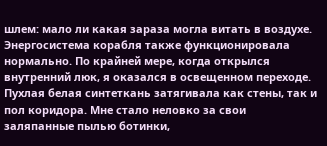шлем: мало ли какая зараза могла витать в воздухе.
Энергосистема корабля также функционировала нормально. По крайней мере, когда открылся внутренний люк, я оказался в освещенном переходе.
Пухлая белая синтеткань затягивала как стены, так и пол коридора. Мне стало неловко за свои заляпанные пылью ботинки,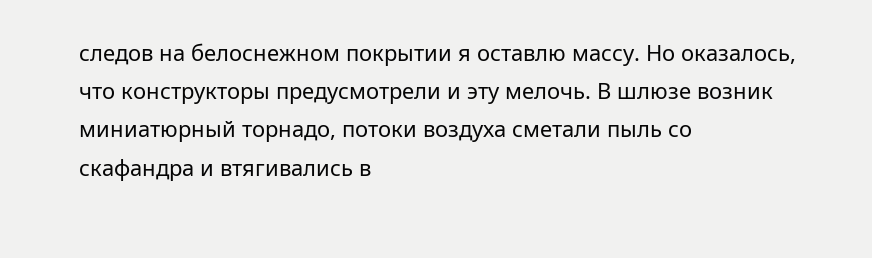следов на белоснежном покрытии я оставлю массу. Но оказалось, что конструкторы предусмотрели и эту мелочь. В шлюзе возник миниатюрный торнадо, потоки воздуха сметали пыль со скафандра и втягивались в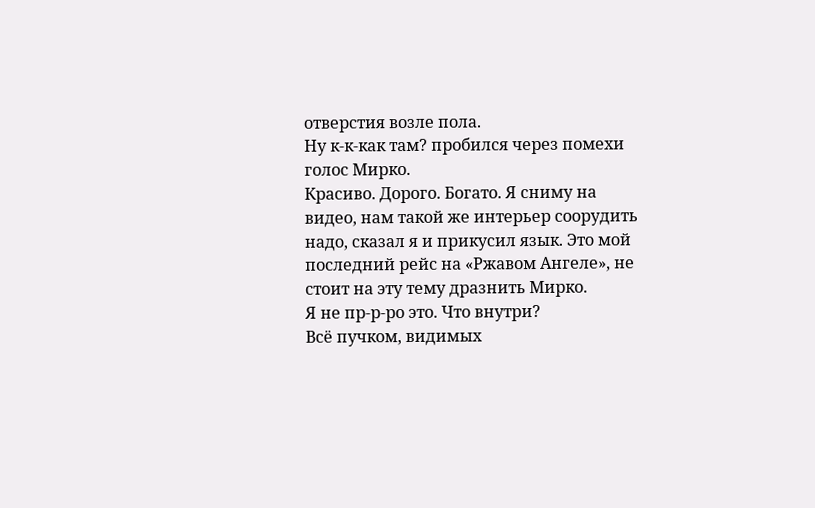отверстия возле пола.
Ну к-к-как там? пробился через помехи голос Мирко.
Красиво. Дорого. Богато. Я сниму на видео, нам такой же интерьер соорудить надо, сказал я и прикусил язык. Это мой последний рейс на «Ржавом Ангеле», не стоит на эту тему дразнить Мирко.
Я не пр-р-ро это. Что внутри?
Всё пучком, видимых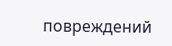повреждений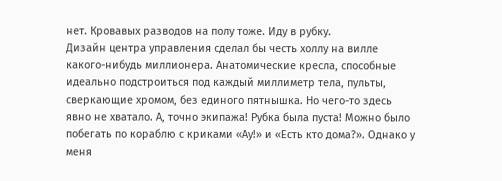нет. Кровавых разводов на полу тоже. Иду в рубку.
Дизайн центра управления сделал бы честь холлу на вилле какого-нибудь миллионера. Анатомические кресла, способные идеально подстроиться под каждый миллиметр тела, пульты, сверкающие хромом, без единого пятнышка. Но чего-то здесь явно не хватало. А, точно экипажа! Рубка была пуста! Можно было побегать по кораблю с криками «Ау!» и «Есть кто дома?». Однако у меня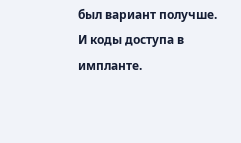был вариант получше. И коды доступа в импланте.